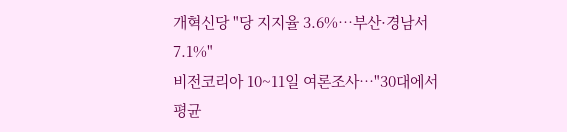개혁신당 "당 지지율 3.6%…부산·경남서 7.1%"
비전코리아 10~11일 여론조사…"30대에서 평균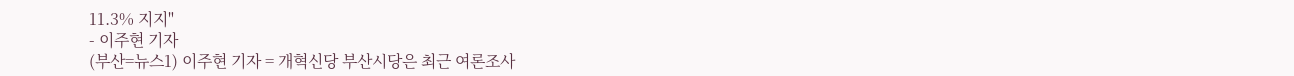11.3% 지지"
- 이주현 기자
(부산=뉴스1) 이주현 기자 = 개혁신당 부산시당은 최근 여론조사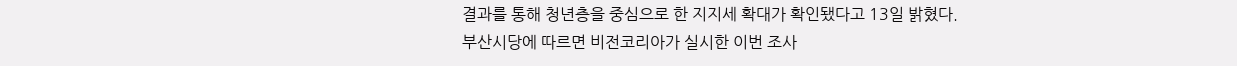결과를 통해 청년층을 중심으로 한 지지세 확대가 확인됐다고 13일 밝혔다.
부산시당에 따르면 비전코리아가 실시한 이번 조사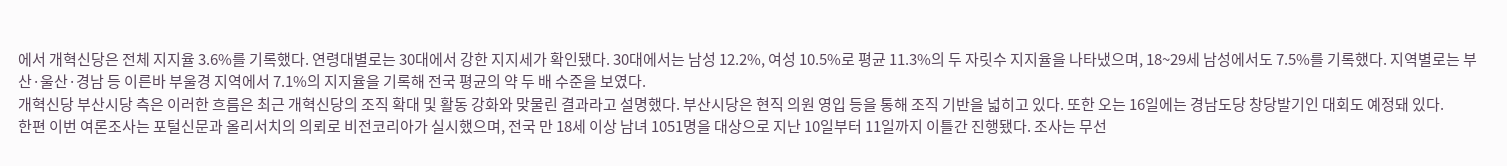에서 개혁신당은 전체 지지율 3.6%를 기록했다. 연령대별로는 30대에서 강한 지지세가 확인됐다. 30대에서는 남성 12.2%, 여성 10.5%로 평균 11.3%의 두 자릿수 지지율을 나타냈으며, 18~29세 남성에서도 7.5%를 기록했다. 지역별로는 부산·울산·경남 등 이른바 부울경 지역에서 7.1%의 지지율을 기록해 전국 평균의 약 두 배 수준을 보였다.
개혁신당 부산시당 측은 이러한 흐름은 최근 개혁신당의 조직 확대 및 활동 강화와 맞물린 결과라고 설명했다. 부산시당은 현직 의원 영입 등을 통해 조직 기반을 넓히고 있다. 또한 오는 16일에는 경남도당 창당발기인 대회도 예정돼 있다.
한편 이번 여론조사는 포털신문과 올리서치의 의뢰로 비전코리아가 실시했으며, 전국 만 18세 이상 남녀 1051명을 대상으로 지난 10일부터 11일까지 이틀간 진행됐다. 조사는 무선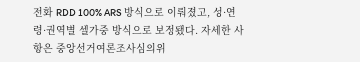전화 RDD 100% ARS 방식으로 이뤄졌고, 성·연령·권역별 셀가중 방식으로 보정됐다. 자세한 사항은 중앙선거여론조사심의위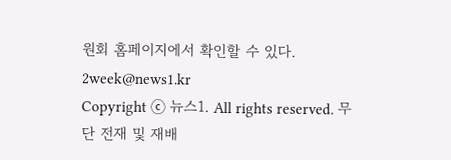원회 홈페이지에서 확인할 수 있다.
2week@news1.kr
Copyright ⓒ 뉴스1. All rights reserved. 무단 전재 및 재배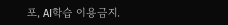포, AI학습 이용금지.